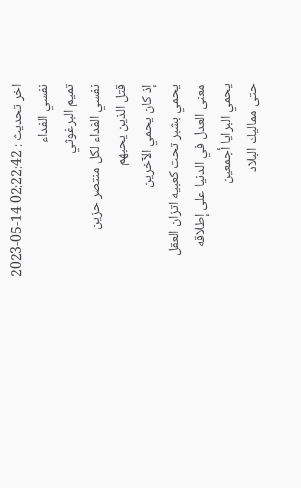اخر تحديث : 02:22:42 14-05-2023
نفسي الفداء
تميم البرغوثي
نفسي الفداء لكل منتصر حزين
قتل الذين يحبهم
إذ كان يحمي الآخرين
يحمي بشبر تحت كعبيه اتزان العقل
معنى العدل في الدنيا على إطلاقه
يحمي البرايا أجمعين
حتى مماليك البلاد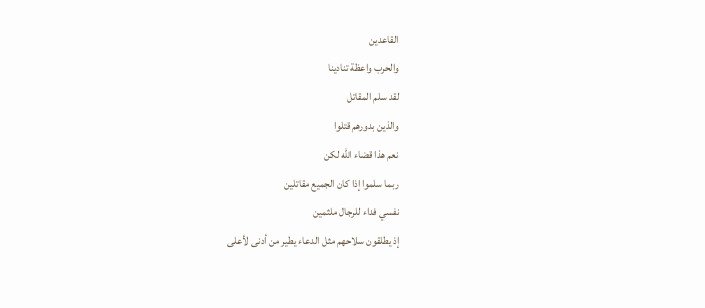القاعدين
والحرب واعظة تنادينا
لقد سلم المقاتل
والذين بدورهم قتلوا
نعم هذا قضاء الله لكن
ربما سلموا إذا كان الجميع مقاتلين
نفسي فداء للرجال ملثمين
إذ يطلقون سلاحهم مثل الدعاء يطير من أدنى لأعلى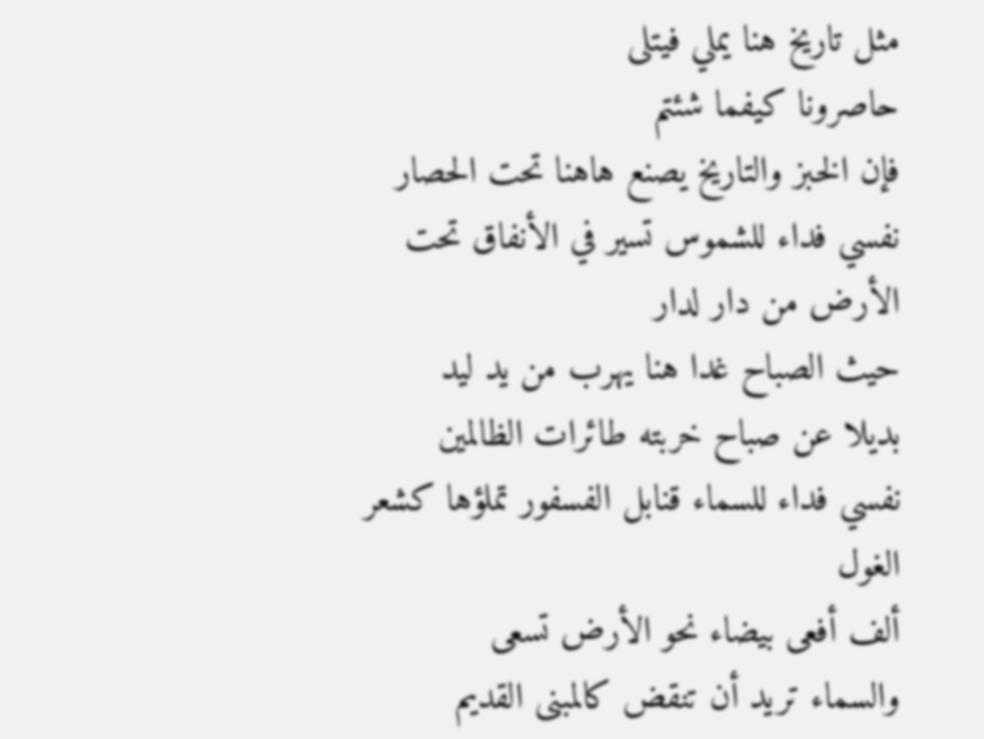مثل تاريخ هنا يملي فيتلى
حاصرونا كيفما شئتم
فإن الخبز والتاريخ يصنع هاهنا تحت الحصار
نفسي فداء للشموس تسير في الأنفاق تحت الأرض من دار لدار
حيث الصباح غدا هنا يهرب من يد ليد
بديلا عن صباح خربته طائرات الظالمين
نفسي فداء للسماء قنابل الفسفور تملؤها كشعر الغول
ألف أفعى بيضاء نحو الأرض تسعى
والسماء تريد أن تنقض كالمبنى القديم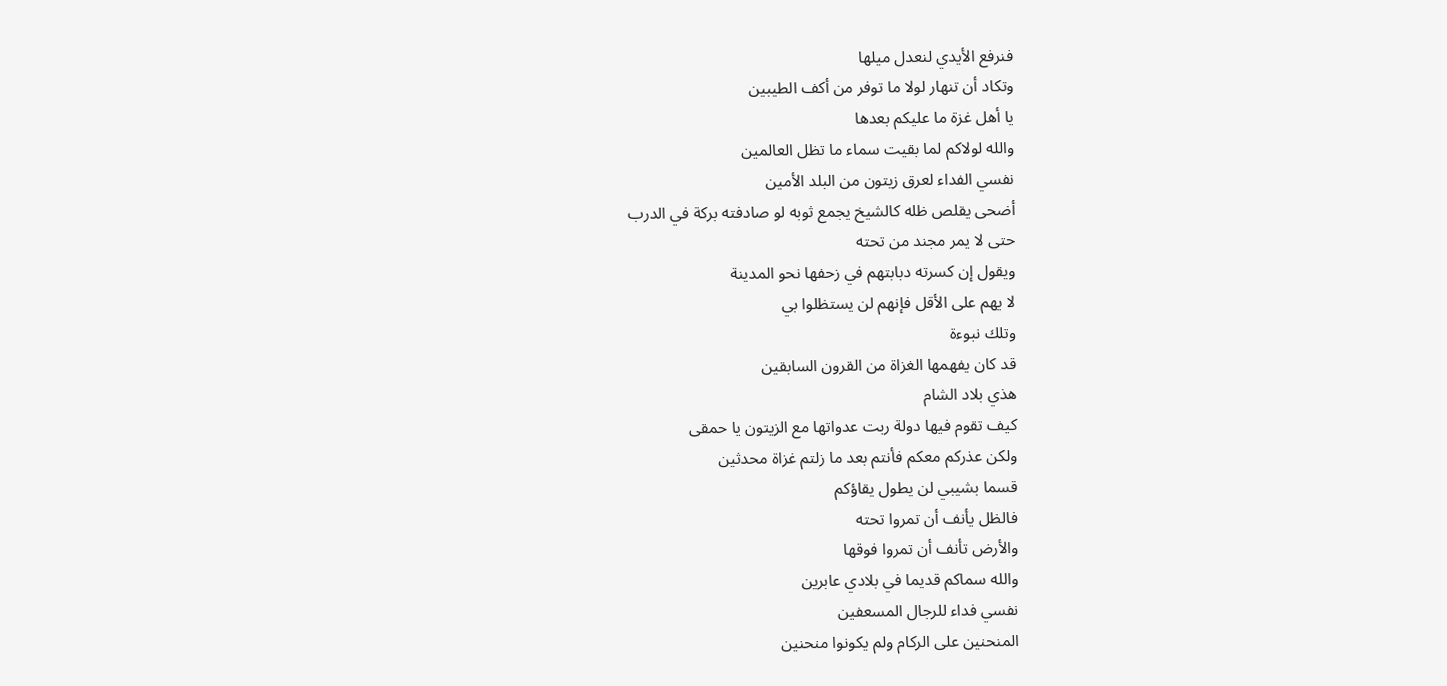فنرفع الأيدي لنعدل ميلها
وتكاد أن تنهار لولا ما توفر من أكف الطيبين
يا أهل غزة ما عليكم بعدها
والله لولاكم لما بقيت سماء ما تظل العالمين
نفسي الفداء لعرق زيتون من البلد الأمين
أضحى يقلص ظله كالشيخ يجمع ثوبه لو صادفته بركة في الدرب
حتى لا يمر مجند من تحته
ويقول إن كسرته دبابتهم في زحفها نحو المدينة
لا يهم على الأقل فإنهم لن يستظلوا بي
وتلك نبوءة
قد كان يفهمها الغزاة من القرون السابقين
هذي بلاد الشام
كيف تقوم فيها دولة ربت عدواتها مع الزيتون يا حمقى
ولكن عذركم معكم فأنتم بعد ما زلتم غزاة محدثين
قسما بشيبي لن يطول يقاؤكم
فالظل يأنف أن تمروا تحته
والأرض تأنف أن تمروا فوقها
والله سماكم قديما في بلادي عابرين
نفسي فداء للرجال المسعفين
المنحنين على الركام ولم يكونوا منحنين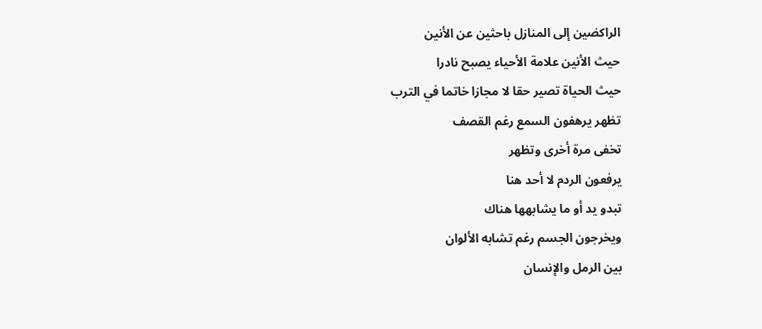الراكضين إلى المنازل باحثين عن الأنين
حيث الأنين علامة الأحياء يصبح نادرا
حيث الحياة تصير حقا لا مجازا خاتما في الترب
تظهر يرهفون السمع رغم القصف
تخفى مرة أخرى وتظهر
يرفعون الردم لا أحد هنا
تبدو يد أو ما يشابهها هناك
ويخرجون الجسم رغم تشابه الألوان
بين الرمل والإنسان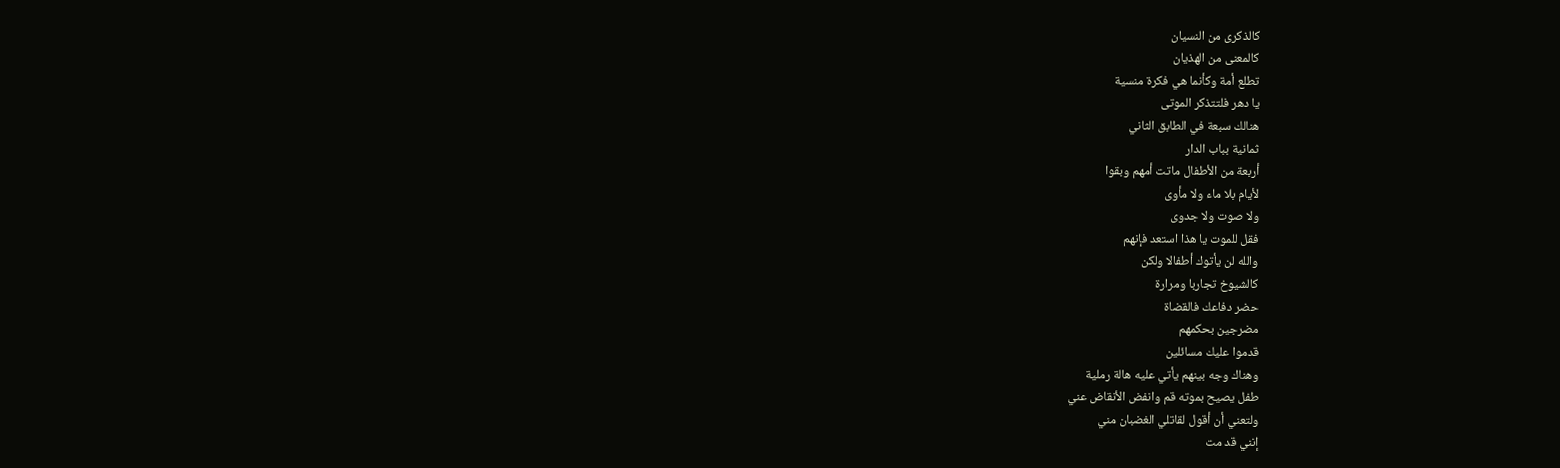كالذكرى من النسيان
كالمعنى من الهذيان
تطلع أمة وكأنما هي فكرة منسية
يا دهر فلتتذكر الموتى
هنالك سبعة في الطابق الثاني
ثمانية بباب الدار
أربعة من الأطفال ماتت أمهم وبقوا
لأيام بلا ماء ولا مأوى
ولا صوت ولا جدوى
فقل للموت يا هذا استعد فإنهم
والله لن يأتوك أطفالا ولكن
كالشيوخ تجاربا ومرارة
حضر دفاعك فالقضاة
مضرجين بحكمهم
قدموا عليك مسائلين
وهناك وجه بينهم يأتي عليه هالة رملية
طفل يصيح بموته قم وانفض الأنقاض عني
ولتعني أن أقول لقاتلي الغضبان مني
إنني قد مت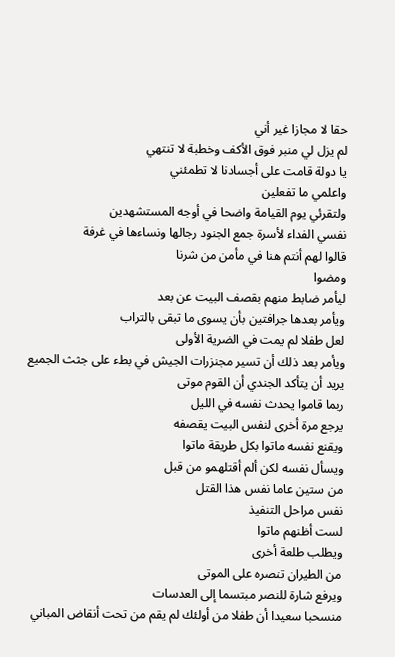حقا لا مجازا غير أني
لم يزل لي منبر فوق الأكف وخطبة لا تنتهي
يا دولة قامت على أجسادنا لا تطمئني
واعلمي ما تفعلين
ولتقرئي يوم القيامة واضحا في أوجه المستشهدين
نفسي الفداء لأسرة جمع الجنود رجالها ونساءها في غرفة
قالوا لهم أنتم هنا في مأمن من شرنا
ومضوا
ليأمر ضابط منهم بقصف البيت عن بعد
ويأمر بعدها جرافتين بأن يسوى ما تبقى بالتراب
لعل طفلا لم يمت في الضرية الأولى
ويأمر بعد ذلك أن تسير مجنزرات الجيش في بطء على جثث الجميع
يريد أن يتأكد الجندي أن القوم موتى
ربما قاموا يحدث نفسه في الليل
يرجع مرة أخرى لنفس البيت يقصفه
ويقنع نفسه ماتوا بكل طريقة ماتوا
ويسأل نفسه لكن ألم أقتلهمو من قبل
من ستين عاما نفس هذا القتل
نفس مراحل التنفيذ
لست أظنهم ماتوا
ويطلب طلعة أخرى
من الطيران تنصره على الموتى
ويرفع شارة للنصر مبتسما إلى العدسات
منسحبا سعيدا أن طفلا من أولئك لم يقم من تحت أنقاض المباني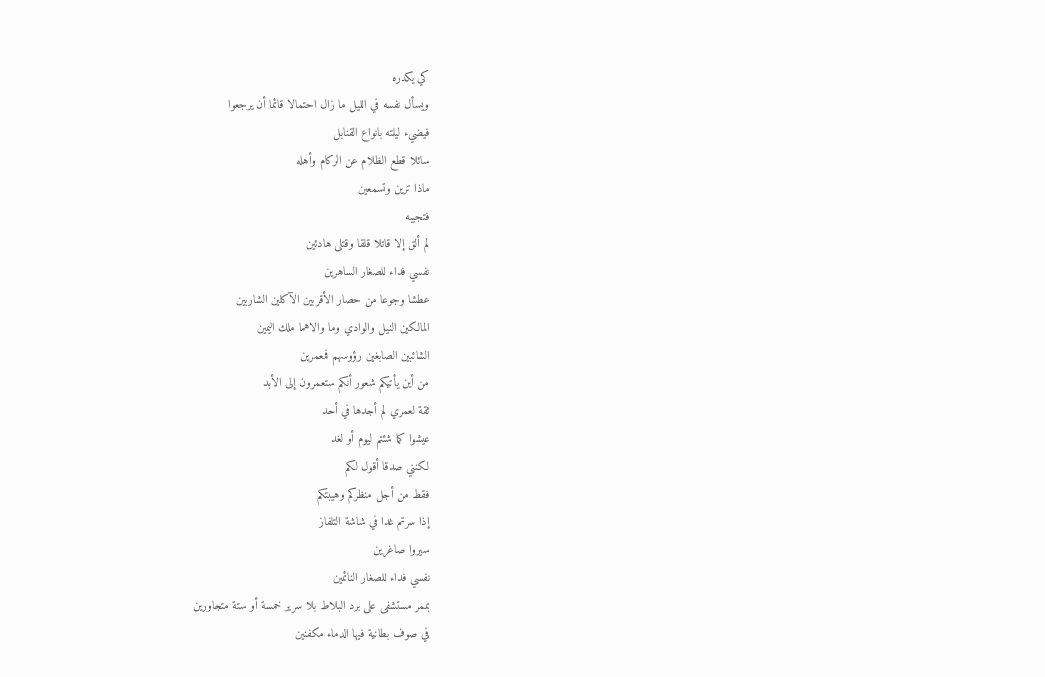كي يكدره
ويسأل نفسه في الليل ما زال احتمالا قائما أن يرجعوا
فيضيء ليلته بانواع القنابل
سائلا قطع الظلام عن الركام وأهله
ماذا ترين وتسمعين
فتجيبه
لم ألق إلا قاتلا قلقا وقتلى هادئين
نفسي فداء للصغار الساهرين
عطشا وجوعا من حصار الأقربين الآكلين الشاربين
المالكين النيل والوادي وما والاهما ملك اليمين
الشائبين الصابغين رؤوسهم فمعمرين
من أين يأتيكم شعور أنكم ستعمرون إلى الأبد
ثقة لعمري لم أجدها في أحد
عيشوا كما شئتم ليوم أو لغد
لكنني صدقا أقول لكم
فقط من أجل منظركم وهيبتكم
إذا سرتم غدا في شاشة التلفاز
سيروا صاغرين
نفسي فداء للصغار النائمين
بممر مستشفى على برد البلاط بلا سرير خمسة أو ستة متجاورين
في صوف بطانية فيها الدماء مكفنين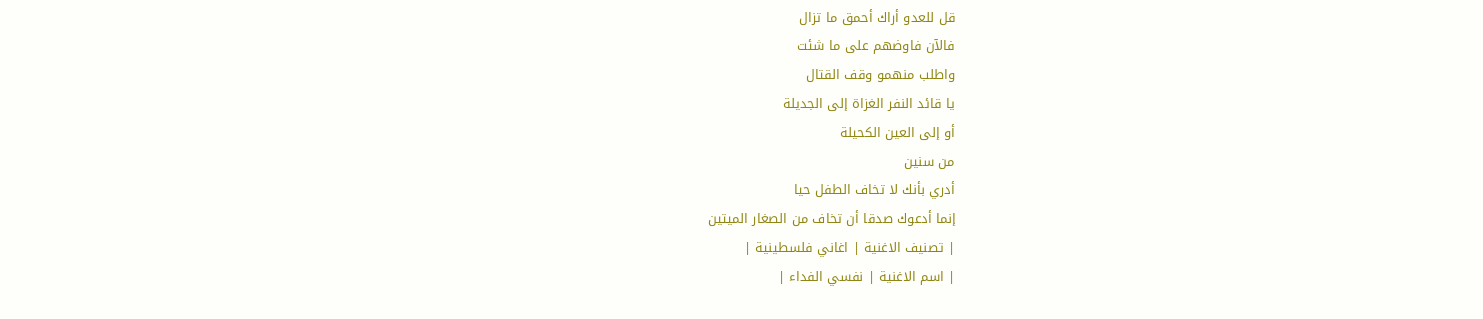قل للعدو أراك أحمق ما تزال
فالآن فاوضهم على ما شئت
واطلب منهمو وقف القتال
يا قائد النفر الغزاة إلى الجديلة
أو إلى العين الكحيلة
من سنين
أدري بأنك لا تخاف الطفل حيا
إنما أدعوك صدقا أن تخاف من الصغار الميتين
| تصنيف الاغنية | اغاني فلسطينية |
| اسم الاغنية | نفسي الفداء |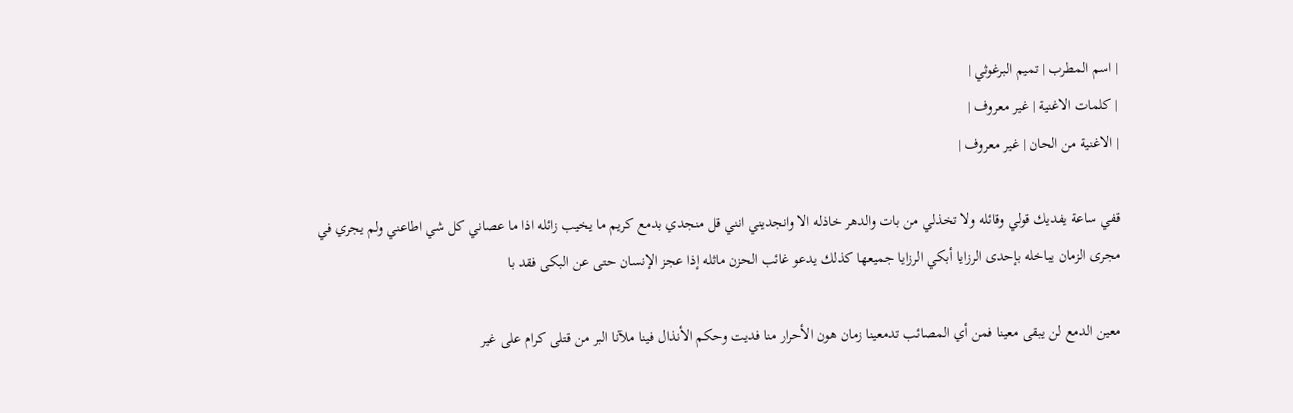| اسم المطرب | تميم البرغوثي |
| كلمات الاغنية | غير معروف |
| الاغنية من الحان | غير معروف |

قفي ساعة يفديك قولي وقائله ولا تخذلي من بات والدهر خاذله الا وانجديني انني قل منجدي بدمع كريم ما يخيب زائله اذا ما عصاني كل شي اطاعني ولم يجري في مجرى الزمان يباخله بإحدى الرزايا أبكي الرزايا جميعها كذلك يدعو غائب الحزن ماثله إذا عجز الإنسان حتى عن البكى فقد با

معين الدمع لن يبقى معينا فمن أي المصائب تدمعينا زمان هون الأحرار منا فديت وحكم الأنذال فينا ملآنا البر من قتلى كرام على غير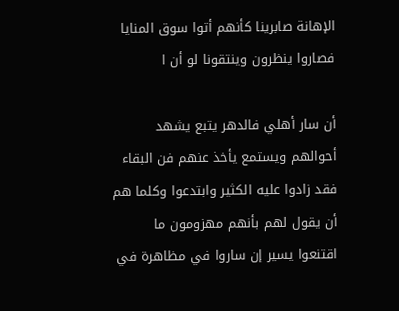الإهانة صابرينا كأنهم أتوا سوق المنايا فصاروا ينظرون وينتقونا لو أن ا

أن سار أهلي فالدهر يتبع يشهد أحوالهم ويستمع يأخذ عنهم فن البقاء فقد زادوا عليه الكثير وابتدعوا وكلما هم أن يقول لهم بأنهم مهزومون ما اقتنعوا يسير إن ساروا في مظاهرة في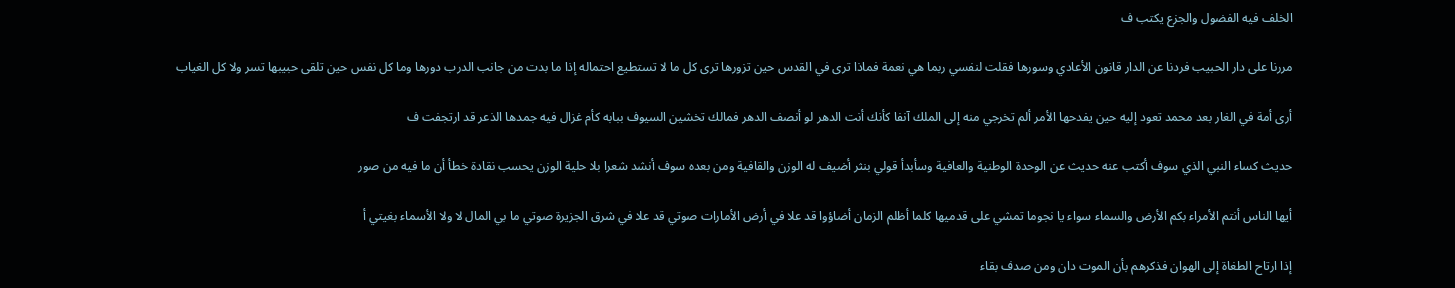الخلف فيه الفضول والجزع يكتب ف

مررنا على دار الحبيب فردنا عن الدار قانون الأعادي وسورها فقلت لنفسي ربما هي نعمة فماذا ترى في القدس حين تزورها ترى كل ما لا تستطيع احتماله إذا ما بدت من جانب الدرب دورها وما كل نفس حين تلقى حبيبها تسر ولا كل الغياب

أرى أمة في الغار بعد محمد تعود إليه حين يفدحها الأمر ألم تخرجي منه إلى الملك آنفا كأنك أنت الدهر لو أنصف الدهر فمالك تخشين السيوف ببابه كأم غزال فيه جمدها الذعر قد ارتجفت ف

حديث كساء النبي الذي سوف أكتب عنه حديث عن الوحدة الوطنية والعافية وسأبدأ قولي بنثر أضيف له الوزن والقافية ومن بعده سوف أنشد شعرا بلا حلية الوزن يحسب نقادة خطأ أن ما فيه من صور

أيها الناس أنتم الأمراء بكم الأرض والسماء سواء يا نجوما تمشي على قدميها كلما أظلم الزمان أضاؤوا قد علا في أرض الأمارات صوتي قد علا في شرق الجزيرة صوتي ما بي المال لا ولا الأسماء بغيتي أ

إذا ارتاح الطغاة إلى الهوان فذكرهم بأن الموت دان ومن صدف بقاء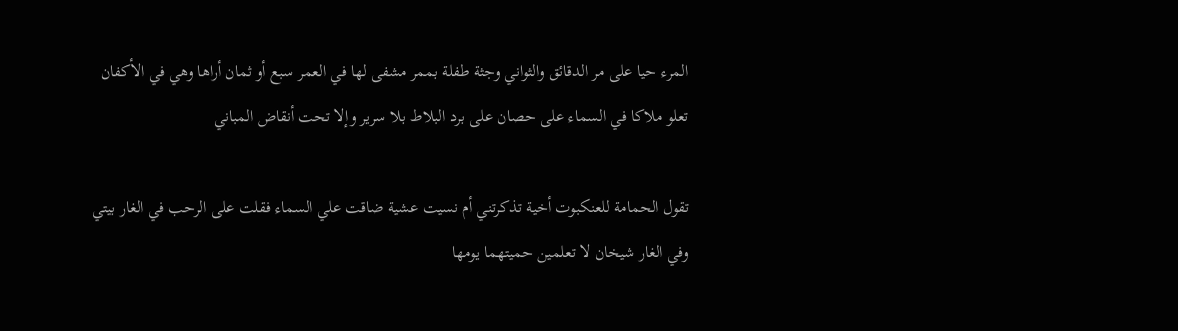المرء حيا على مر الدقائق والثواني وجثة طفلة بممر مشفى لها في العمر سبع أو ثمان أراها وهي في الأكفان تعلو ملاكا في السماء على حصان على برد البلاط بلا سرير وإلا تحت أنقاض المباني

تقول الحمامة للعنكبوت أخية تذكرتني أم نسيت عشية ضاقت علي السماء فقلت على الرحب في الغار بيتي وفي الغار شيخان لا تعلمين حميتهما يومها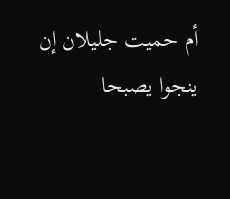أم حميت جليلان إن ينجوا يصبحا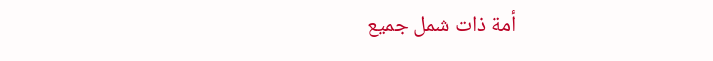أمة ذات شمل جميع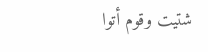شتيت وقوم أتوا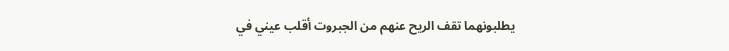يطلبونهما تقف الريح عنهم من الجبروت أقلب عيني في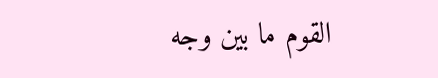القوم ما بين وجه